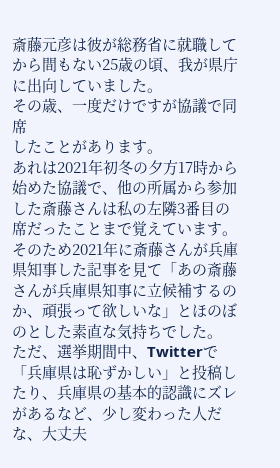斎藤元彦は彼が総務省に就職してから間もない25歳の頃、我が県庁に出向していました。
その歳、一度だけですが協議で同席
したことがあります。
あれは2021年初冬の夕方17時から始めた協議で、他の所属から参加した斎藤さんは私の左隣3番目の席だったことまで覚えています。
そのため2021年に斎藤さんが兵庫県知事した記事を見て「あの斎藤さんが兵庫県知事に立候補するのか、頑張って欲しいな」とほのぼのとした素直な気持ちでした。
ただ、選挙期間中、Twitterで「兵庫県は恥ずかしい」と投稿したり、兵庫県の基本的認識にズレがあるなど、少し変わった人だな、大丈夫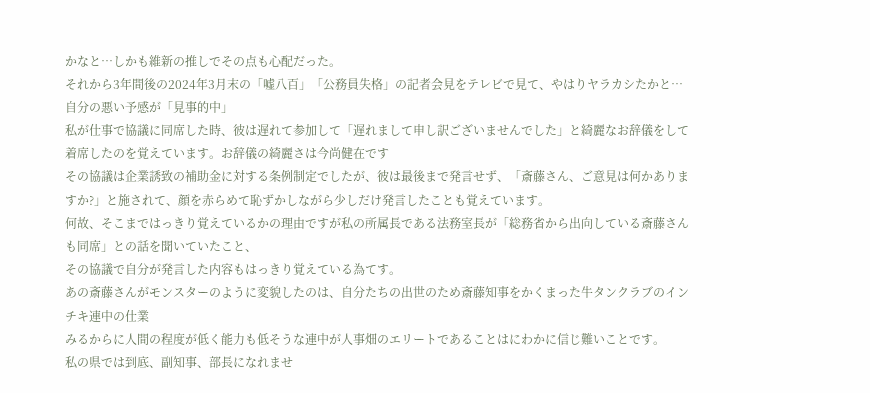かなと…しかも維新の推しでその点も心配だった。
それから3年間後の2024年3月末の「嘘八百」「公務員失格」の記者会見をテレビで見て、やはりヤラカシたかと…
自分の悪い予感が「見事的中」
私が仕事で協議に同席した時、彼は遅れて参加して「遅れまして申し訳ございませんでした」と綺麗なお辞儀をして着席したのを覚えています。お辞儀の綺麗さは今尚健在です
その協議は企業誘致の補助金に対する条例制定でしたが、彼は最後まで発言せず、「斎藤さん、ご意見は何かありますか?」と施されて、顔を赤らめて恥ずかしながら少しだけ発言したことも覚えています。
何故、そこまではっきり覚えているかの理由ですが私の所属長である法務室長が「総務省から出向している斎藤さんも同席」との話を聞いていたこと、
その協議で自分が発言した内容もはっきり覚えている為てす。
あの斎藤さんがモンスターのように変貌したのは、自分たちの出世のため斎藤知事をかくまった牛タンクラブのインチキ連中の仕業
みるからに人間の程度が低く能力も低そうな連中が人事畑のエリートであることはにわかに信じ難いことです。
私の県では到底、副知事、部長になれませ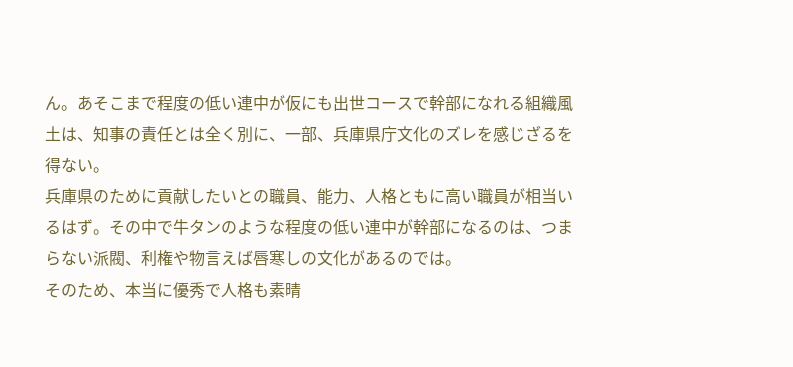ん。あそこまで程度の低い連中が仮にも出世コースで幹部になれる組織風土は、知事の責任とは全く別に、一部、兵庫県庁文化のズレを感じざるを得ない。
兵庫県のために貢献したいとの職員、能力、人格ともに高い職員が相当いるはず。その中で牛タンのような程度の低い連中が幹部になるのは、つまらない派閥、利権や物言えば唇寒しの文化があるのでは。
そのため、本当に優秀で人格も素晴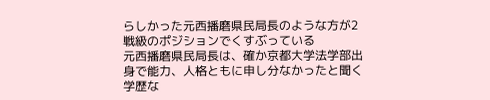らしかった元西播磨県民局長のような方が2戦級のポジションでくすぶっている
元西播磨県民局長は、確か京都大学法学部出身で能力、人格ともに申し分なかったと聞く
学歴な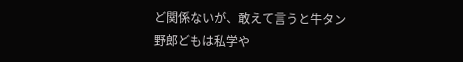ど関係ないが、敢えて言うと牛タン野郎どもは私学や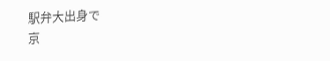駅弁大出身で
京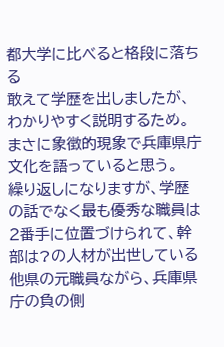都大学に比べると格段に落ちる
敢えて学歴を出しましたが、わかりやすく説明するため。
まさに象徴的現象で兵庫県庁文化を語っていると思う。
繰り返しになりますが、学歴の話でなく最も優秀な職員は2番手に位置づけられて、幹部は?の人材が出世している
他県の元職員ながら、兵庫県庁の負の側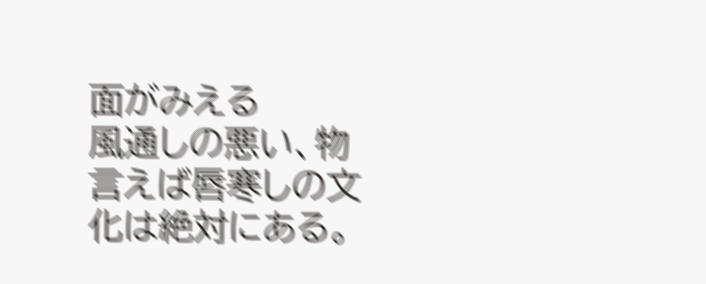面がみえる
風通しの悪い、物言えば唇寒しの文化は絶対にある。